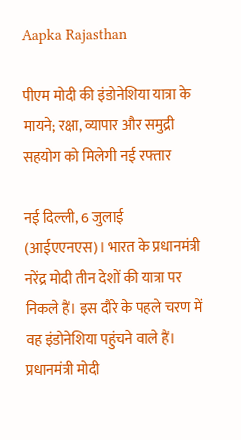Aapka Rajasthan

पीएम मोदी की इंडोनेशिया यात्रा के मायने; रक्षा, व्यापार और समुद्री सहयोग को मिलेगी नई रफ्तार

नई दिल्ली, 6 जुलाई (आईएएनएस)। भारत के प्रधानमंत्री नरेंद्र मोदी तीन देशों की यात्रा पर निकले हैं। इस दौरे के पहले चरण में वह इंडोनेशिया पहुंचने वाले हैं। प्रधानमंत्री मोदी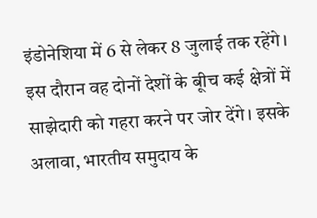इंडोनेशिया में 6 से लेकर 8 जुलाई तक रहेंगे। इस दौरान वह दोनों देशों के बूीच कई क्षेत्रों में साझेदारी को गहरा करने पर जोर देंगे। इसके अलावा, भारतीय समुदाय के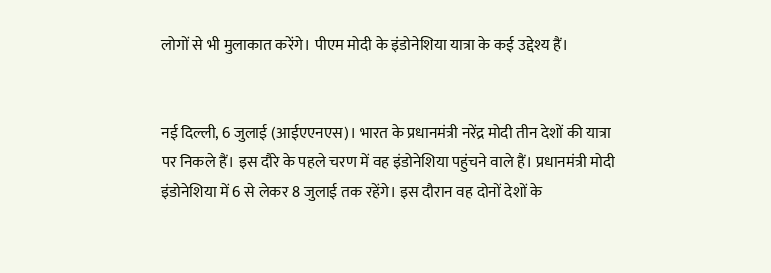लोगों से भी मुलाकात करेंगे। पीएम मोदी के इंडोनेशिया यात्रा के कई उद्देश्य हैं।


नई दिल्ली, 6 जुलाई (आईएएनएस)। भारत के प्रधानमंत्री नरेंद्र मोदी तीन देशों की यात्रा पर निकले हैं। इस दौरे के पहले चरण में वह इंडोनेशिया पहुंचने वाले हैं। प्रधानमंत्री मोदी इंडोनेशिया में 6 से लेकर 8 जुलाई तक रहेंगे। इस दौरान वह दोनों देशों के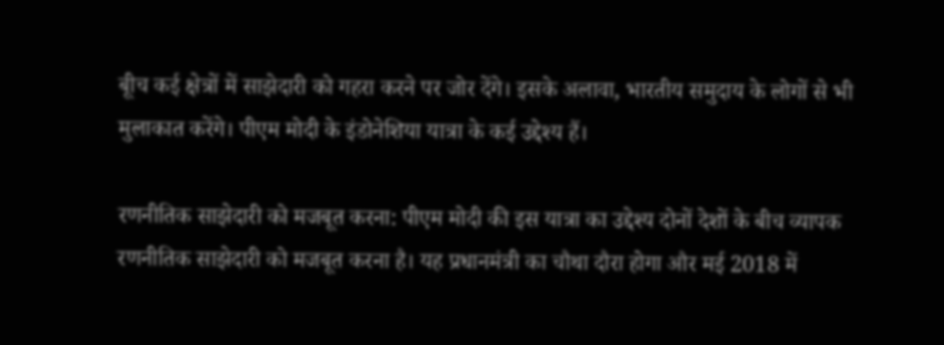बूीच कई क्षेत्रों में साझेदारी को गहरा करने पर जोर देंगे। इसके अलावा, भारतीय समुदाय के लोगों से भी मुलाकात करेंगे। पीएम मोदी के इंडोनेशिया यात्रा के कई उद्देश्य हैं।

रणनीतिक साझेदारी को मजबूत करना: पीएम मोदी की इस यात्रा का उद्देश्य दोनों देशों के बीच व्यापक रणनीतिक साझेदारी को मजबूत करना है। यह प्रधानमंत्री का चौथा दौरा होगा और मई 2018 में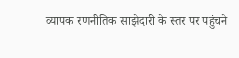व्यापक रणनीतिक साझेदारी के स्तर पर पहुंचने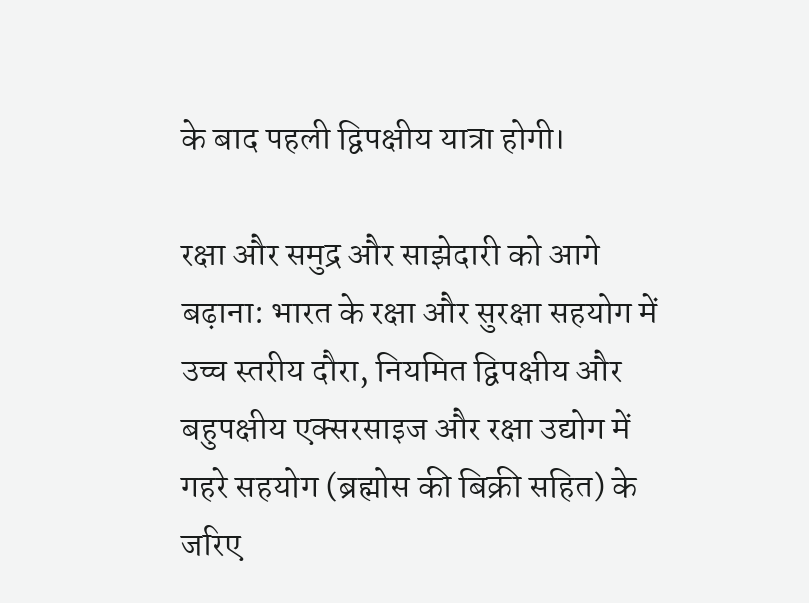के बाद पहली द्विपक्षीय यात्रा होगी।

रक्षा और समुद्र और साझेदारी को आगे बढ़ाना: भारत के रक्षा और सुरक्षा सहयोग में उच्च स्तरीय दौरा, नियमित द्विपक्षीय और बहुपक्षीय एक्सरसाइज और रक्षा उद्योग में गहरे सहयोग (ब्रह्मोस की बिक्री सहित) के जरिए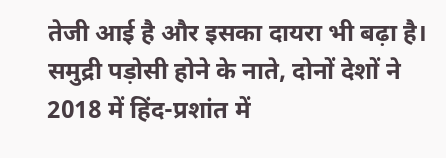तेजी आई है और इसका दायरा भी बढ़ा है। समुद्री पड़ोसी होने के नाते, दोनों देशों ने 2018 में हिंद-प्रशांत में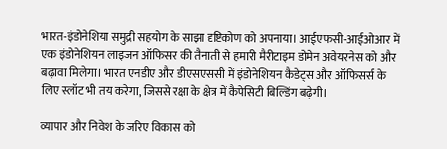भारत-इंडोनेशिया समुद्री सहयोग के साझा दृष्टिकोण को अपनाया। आईएफसी-आईओआर में एक इंडोनेशियन लाइजन ऑफिसर की तैनाती से हमारी मैरीटाइम डोमेन अवेयरनेस को और बढ़ावा मिलेगा। भारत एनडीए और डीएसएससी में इंडोनेशियन कैडेट्स और ऑफिसर्स के लिए स्लॉट भी तय करेगा, जिससे रक्षा के क्षेत्र में कैपेसिटी बिल्डिंग बढ़ेगी।

व्यापार और निवेश के जरिए विकास को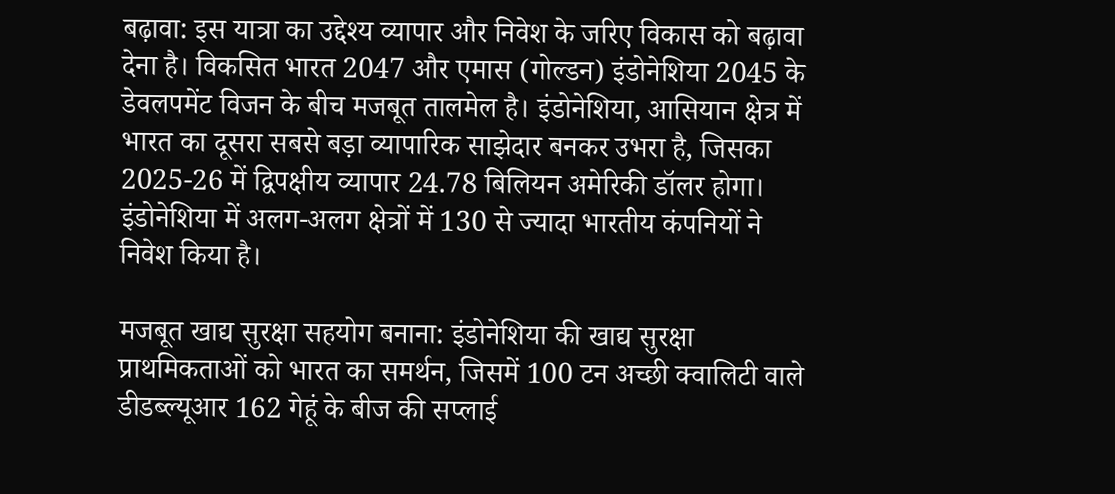बढ़ावा: इस यात्रा का उद्देश्य व्यापार और निवेश के जरिए विकास को बढ़ावा देना है। विकसित भारत 2047 और एमास (गोल्डन) इंडोनेशिया 2045 के डेवलपमेंट विजन के बीच मजबूत तालमेल है। इंडोनेशिया, आसियान क्षेत्र में भारत का दूसरा सबसे बड़ा व्यापारिक साझेदार बनकर उभरा है, जिसका 2025-26 में द्विपक्षीय व्यापार 24.78 बिलियन अमेरिकी डॉलर होगा। इंडोनेशिया में अलग-अलग क्षेत्रों में 130 से ज्यादा भारतीय कंपनियों ने निवेश किया है।

मजबूत खाद्य सुरक्षा सहयोग बनाना: इंडोनेशिया की खाद्य सुरक्षा प्राथमिकताओं को भारत का समर्थन, जिसमें 100 टन अच्छी क्वालिटी वाले डीडब्ल्यूआर 162 गेहूं के बीज की सप्लाई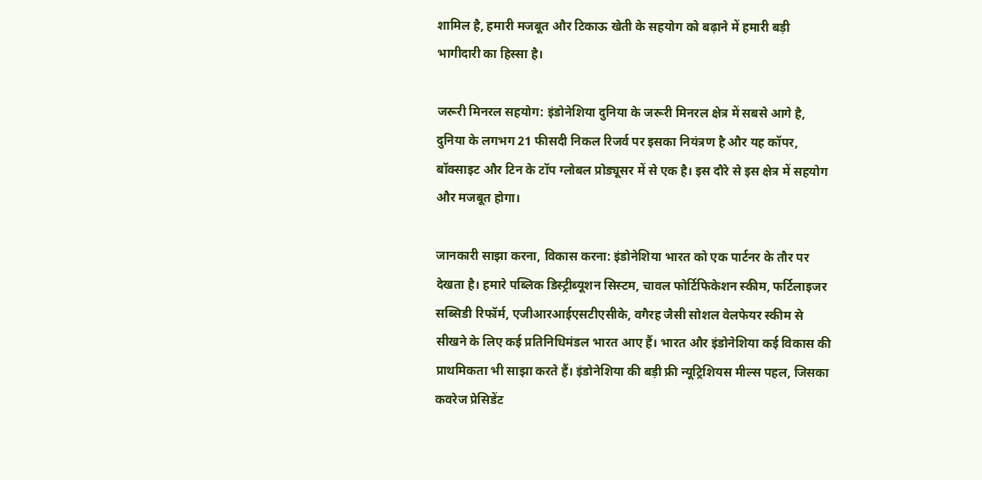शामिल है, हमारी मजबूत और टिकाऊ खेती के सहयोग को बढ़ाने में हमारी बड़ी भागीदारी का हिस्सा है।

जरूरी मिनरल सहयोग: इंडोनेशिया दुनिया के जरूरी मिनरल क्षेत्र में सबसे आगे है, दुनिया के लगभग 21 फीसदी निकल रिजर्व पर इसका नियंत्रण है और यह कॉपर, बॉक्साइट और टिन के टॉप ग्लोबल प्रोड्यूसर में से एक है। इस दौरे से इस क्षेत्र में सहयोग और मजबूत होगा।

जानकारी साझा करना, विकास करना: इंडोनेशिया भारत को एक पार्टनर के तौर पर देखता है। हमारे पब्लिक डिस्ट्रीब्यूशन सिस्टम, चावल फोर्टिफिकेशन स्कीम, फर्टिलाइजर सब्सिडी रिफॉर्म, एजीआरआईएसटीएसीके, वगैरह जैसी सोशल वेलफेयर स्कीम से सीखने के लिए कई प्रतिनिधिमंडल भारत आए हैं। भारत और इंडोनेशिया कई विकास की प्राथमिकता भी साझा करते हैं। इंडोनेशिया की बड़ी फ्री न्यूट्रिशियस मील्स पहल, जिसका कवरेज प्रेसिडेंट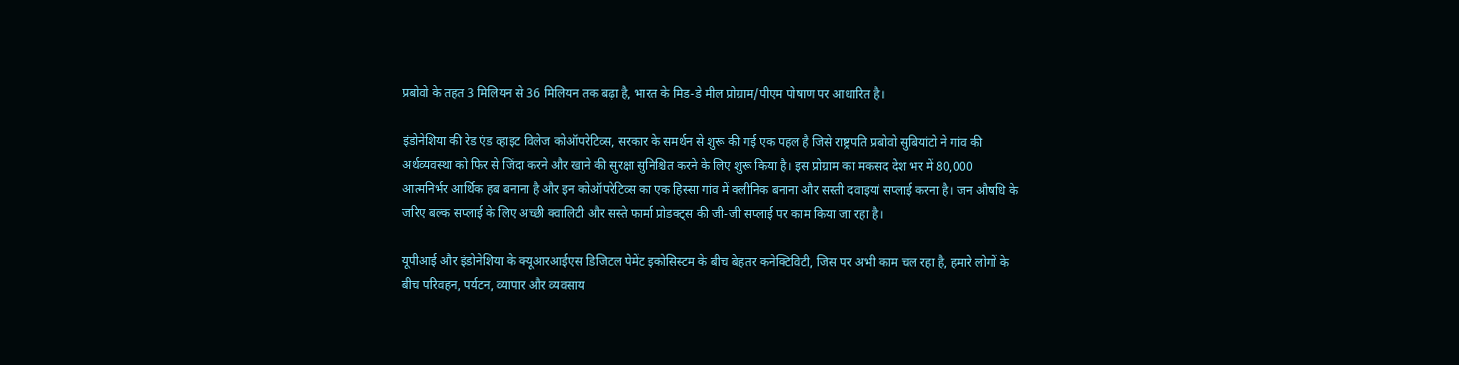प्रबोवो के तहत 3 मिलियन से 36 मिलियन तक बढ़ा है, भारत के मिड-डे मील प्रोग्राम/पीएम पोषाण पर आधारित है।

इंडोनेशिया की रेड एंड व्हाइट विलेज कोऑपरेटिव्स, सरकार के समर्थन से शुरू की गई एक पहल है जिसे राष्ट्रपति प्रबोवो सुबियांटो ने गांव की अर्थव्यवस्था को फिर से जिंदा करने और खाने की सुरक्षा सुनिश्चित करने के लिए शुरू किया है। इस प्रोग्राम का मकसद देश भर में 80,000 आत्मनिर्भर आर्थिक हब बनाना है और इन कोऑपरेटिव्स का एक हिस्सा गांव में क्लीनिक बनाना और सस्ती दवाइयां सप्लाई करना है। जन औषधि के जरिए बल्क सप्लाई के लिए अच्छी क्वालिटी और सस्ते फार्मा प्रोडक्ट्स की जी-जी सप्लाई पर काम किया जा रहा है।

यूपीआई और इंडोनेशिया के क्यूआरआईएस डिजिटल पेमेंट इकोसिस्टम के बीच बेहतर कनेक्टिविटी, जिस पर अभी काम चल रहा है, हमारे लोगों के बीच परिवहन, पर्यटन, व्यापार और व्यवसाय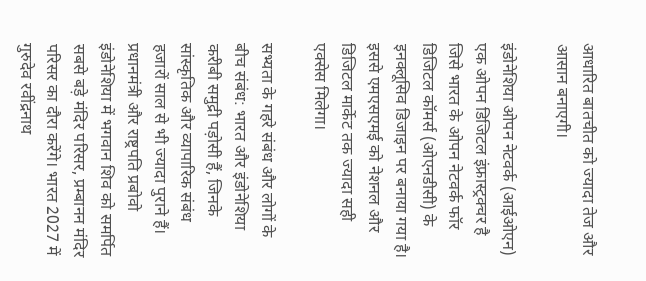आधारित बातचीत को ज्यादा तेज और आसान बनाएगी।

इंडोनेशिया ओपन नेटवर्क (आईओएन) एक ओपन डिजिटल इंफ्रास्ट्रक्चर है जिसे भारत के ओपन नेटवर्क फॉर डिजिटल कॉमर्स (ओएनडीसी) के इनक्लूसिव डिजाइन पर बनाया गया है। इससे एमएसएमई को नेशनल और डिजिटल मार्केट तक ज्यादा सही एक्सेस मिलेगा।

सभ्यता के गहरे संबंध और लोगों के बीच संबंध: भारत और इंडोनेशिया करीबी समुद्री पड़ोसी हैं, जिनके सांस्कृतिक और व्यापारिक संबंध हजारों साल से भी ज्यादा पुराने हैं। प्रधानमंत्री और राष्ट्रपति प्रबोवो इंडोनेशिया में भगवान शिव को समर्पित सबसे बड़े मंदिर परिसर, प्रम्बानन मंदिर परिसर का दौरा करेंगे। भारत 2027 में गुरुदेव रवींद्रनाथ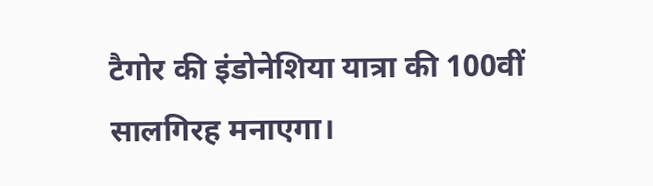टैगोर की इंडोनेशिया यात्रा की 100वीं सालगिरह मनाएगा।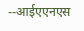--आईएएनएस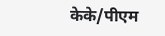केके/पीएम